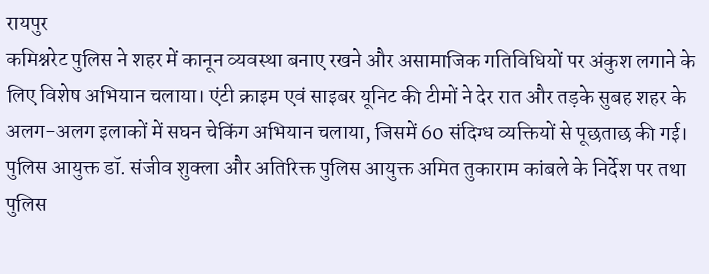रायपुर
कमिश्नरेट पुलिस ने शहर में कानून व्यवस्था बनाए रखने और असामाजिक गतिविधियों पर अंकुश लगाने के लिए विशेष अभियान चलाया। एंटी क्राइम एवं साइबर यूनिट की टीमों ने देर रात और तड़के सुबह शहर के अलग-अलग इलाकों में सघन चेकिंग अभियान चलाया, जिसमें 60 संदिग्ध व्यक्तियों से पूछताछ की गई। पुलिस आयुक्त डॉ. संजीव शुक्ला और अतिरिक्त पुलिस आयुक्त अमित तुकाराम कांबले के निर्देश पर तथा पुलिस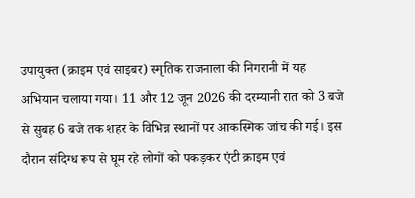उपायुक्त (क्राइम एवं साइबर) स्मृतिक राजनाला की निगरानी में यह अभियान चलाया गया। 11 और 12 जून 2026 की दरम्यानी रात को 3 बजे से सुबह 6 बजे तक शहर के विभिन्न स्थानों पर आकस्मिक जांच की गई। इस दौरान संदिग्ध रूप से घूम रहे लोगों को पकड़कर एंटी क्राइम एवं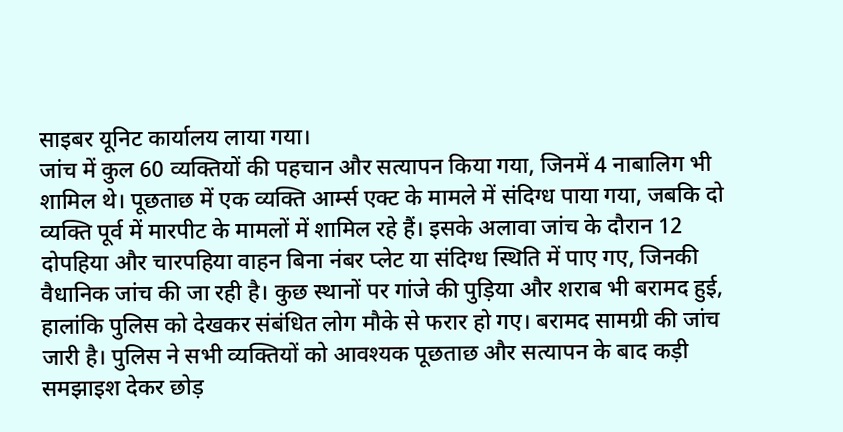साइबर यूनिट कार्यालय लाया गया।
जांच में कुल 60 व्यक्तियों की पहचान और सत्यापन किया गया, जिनमें 4 नाबालिग भी शामिल थे। पूछताछ में एक व्यक्ति आर्म्स एक्ट के मामले में संदिग्ध पाया गया, जबकि दो व्यक्ति पूर्व में मारपीट के मामलों में शामिल रहे हैं। इसके अलावा जांच के दौरान 12 दोपहिया और चारपहिया वाहन बिना नंबर प्लेट या संदिग्ध स्थिति में पाए गए, जिनकी वैधानिक जांच की जा रही है। कुछ स्थानों पर गांजे की पुड़िया और शराब भी बरामद हुई, हालांकि पुलिस को देखकर संबंधित लोग मौके से फरार हो गए। बरामद सामग्री की जांच जारी है। पुलिस ने सभी व्यक्तियों को आवश्यक पूछताछ और सत्यापन के बाद कड़ी समझाइश देकर छोड़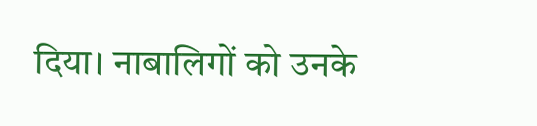दिया। नाबालिगों को उनके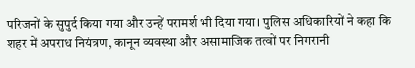परिजनों के सुपुर्द किया गया और उन्हें परामर्श भी दिया गया। पुलिस अधिकारियों ने कहा कि शहर में अपराध नियंत्रण, कानून व्यवस्था और असामाजिक तत्वों पर निगरानी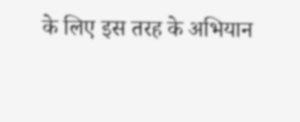के लिए इस तरह के अभियान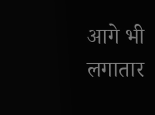आगे भी लगातार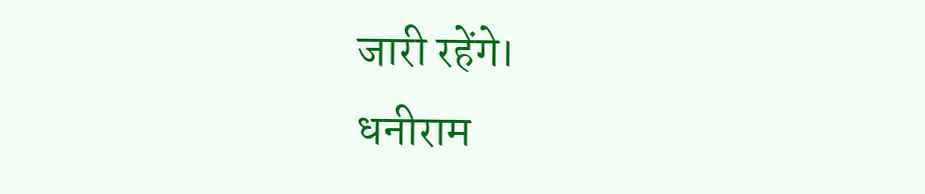जारी रहेंगे।
धनीराम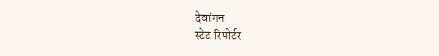देवांगन
स्टेट रिपोर्टर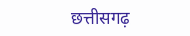छत्तीसगढ़